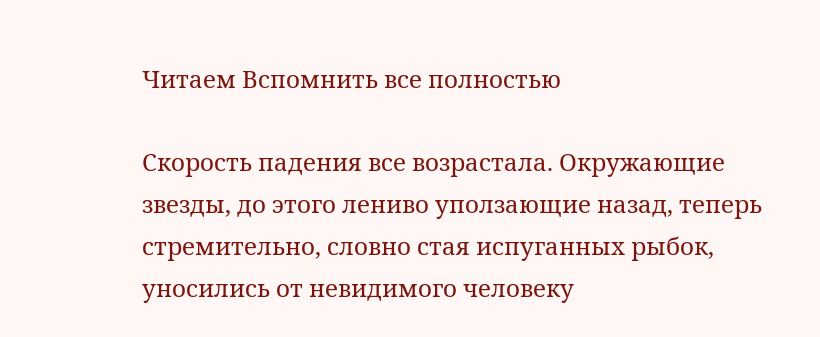Читаем Вспомнить все полностью

Скорость падения все возрастала. Окружающие звезды, до этого лениво уползающие назад, теперь стремительно, словно стая испуганных рыбок, уносились от невидимого человеку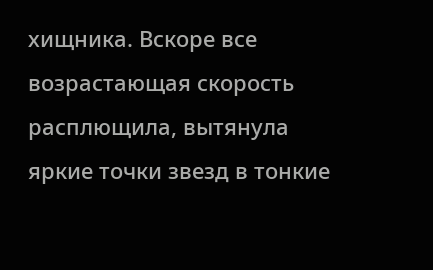хищника. Вскоре все возрастающая скорость расплющила, вытянула яркие точки звезд в тонкие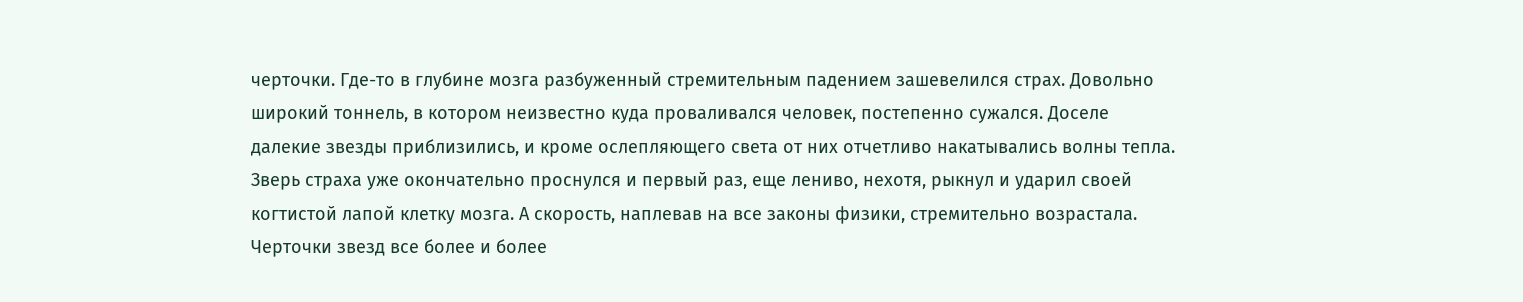черточки. Где-то в глубине мозга разбуженный стремительным падением зашевелился страх. Довольно широкий тоннель, в котором неизвестно куда проваливался человек, постепенно сужался. Доселе далекие звезды приблизились, и кроме ослепляющего света от них отчетливо накатывались волны тепла. Зверь страха уже окончательно проснулся и первый раз, еще лениво, нехотя, рыкнул и ударил своей когтистой лапой клетку мозга. А скорость, наплевав на все законы физики, стремительно возрастала. Черточки звезд все более и более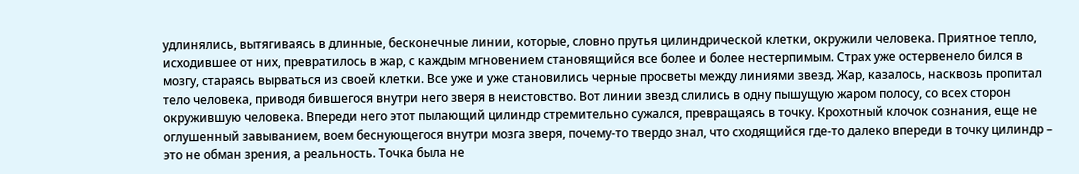удлинялись, вытягиваясь в длинные, бесконечные линии, которые, словно прутья цилиндрической клетки, окружили человека. Приятное тепло, исходившее от них, превратилось в жар, с каждым мгновением становящийся все более и более нестерпимым. Страх уже остервенело бился в мозгу, стараясь вырваться из своей клетки. Все уже и уже становились черные просветы между линиями звезд. Жар, казалось, насквозь пропитал тело человека, приводя бившегося внутри него зверя в неистовство. Вот линии звезд слились в одну пышущую жаром полосу, со всех сторон окружившую человека. Впереди него этот пылающий цилиндр стремительно сужался, превращаясь в точку. Крохотный клочок сознания, еще не оглушенный завыванием, воем беснующегося внутри мозга зверя, почему-то твердо знал, что сходящийся где-то далеко впереди в точку цилиндр – это не обман зрения, а реальность. Точка была не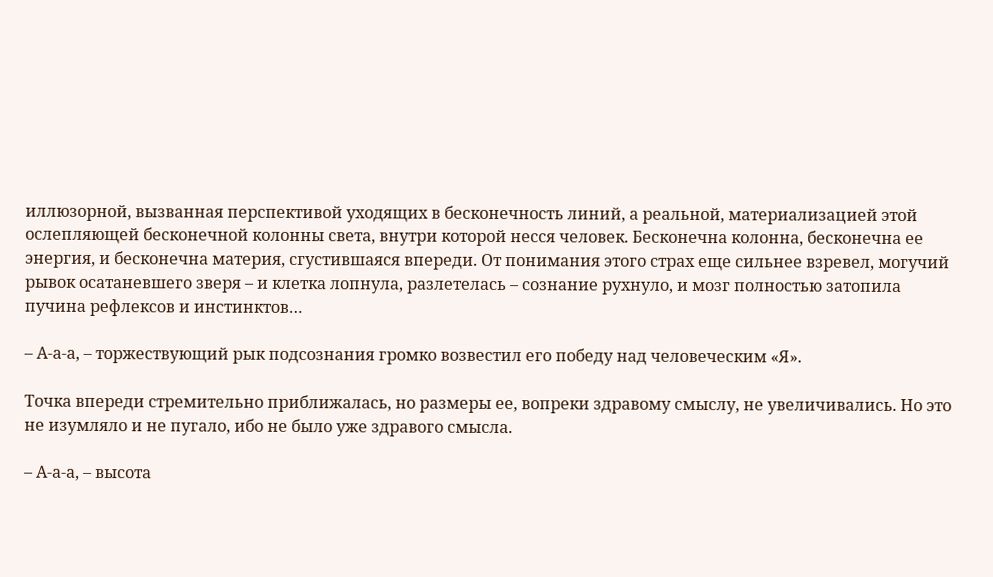иллюзорной, вызванная перспективой уходящих в бесконечность линий, а реальной, материализацией этой ослепляющей бесконечной колонны света, внутри которой несся человек. Бесконечна колонна, бесконечна ее энергия, и бесконечна материя, сгустившаяся впереди. От понимания этого страх еще сильнее взревел, могучий рывок осатаневшего зверя – и клетка лопнула, разлетелась – сознание рухнуло, и мозг полностью затопила пучина рефлексов и инстинктов…

– А-а-а, – торжествующий рык подсознания громко возвестил его победу над человеческим «Я».

Точка впереди стремительно приближалась, но размеры ее, вопреки здравому смыслу, не увеличивались. Но это не изумляло и не пугало, ибо не было уже здравого смысла.

– А-а-а, – высота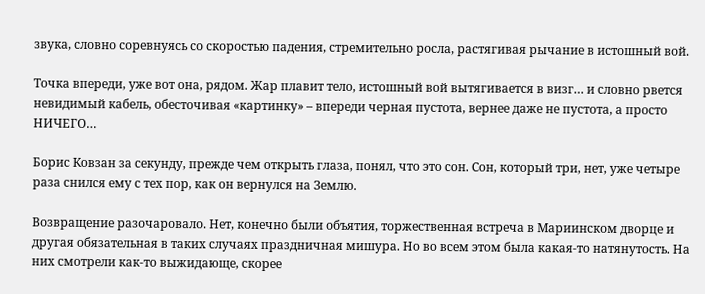звука, словно соревнуясь со скоростью падения, стремительно росла, растягивая рычание в истошный вой.

Точка впереди, уже вот она, рядом. Жар плавит тело, истошный вой вытягивается в визг… и словно рвется невидимый кабель, обесточивая «картинку» – впереди черная пустота, вернее даже не пустота, а просто НИЧЕГО…

Борис Ковзан за секунду, прежде чем открыть глаза, понял, что это сон. Сон, который три, нет, уже четыре раза снился ему с тех пор, как он вернулся на Землю.

Возвращение разочаровало. Нет, конечно были объятия, торжественная встреча в Мариинском дворце и другая обязательная в таких случаях праздничная мишура. Но во всем этом была какая-то натянутость. На них смотрели как-то выжидающе, скорее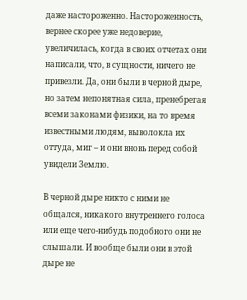даже настороженно. Настороженность, вернее скорее уже недоверие, увеличилась, когда в своих отчетах они написали, что, в сущности, ничего не привезли. Да, они были в черной дыре, но затем непонятная сила, пренебрегая всеми законами физики, на то время известными людям, выволокла их оттуда, миг – и они вновь перед собой увидели Землю.

В черной дыре никто с ними не общался, никакого внутреннего голоса или еще чего-нибудь подобного они не слышали. И вообще были они в этой дыре не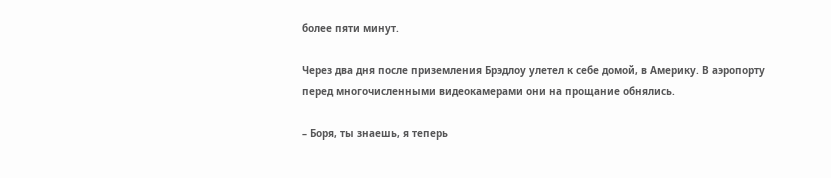более пяти минут.

Через два дня после приземления Брэдлоу улетел к себе домой, в Америку. В аэропорту перед многочисленными видеокамерами они на прощание обнялись.

– Боря, ты знаешь, я теперь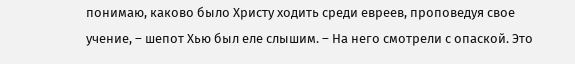понимаю, каково было Христу ходить среди евреев, проповедуя свое учение, – шепот Хью был еле слышим. – На него смотрели с опаской. Это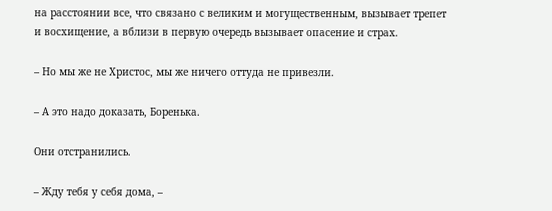на расстоянии все, что связано с великим и могущественным, вызывает трепет и восхищение, а вблизи в первую очередь вызывает опасение и страх.

– Но мы же не Христос, мы же ничего оттуда не привезли.

– А это надо доказать, Боренька.

Они отстранились.

– Жду тебя у себя дома, –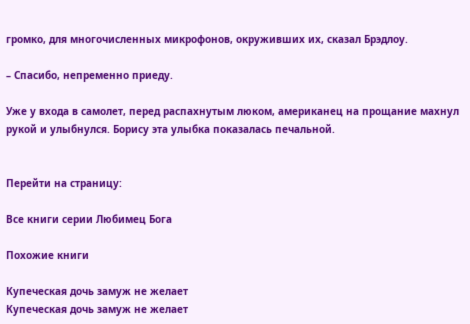громко, для многочисленных микрофонов, окруживших их, сказал Брэдлоу.

– Спасибо, непременно приеду.

Уже у входа в самолет, перед распахнутым люком, американец на прощание махнул рукой и улыбнулся. Борису эта улыбка показалась печальной.


Перейти на страницу:

Все книги серии Любимец Бога

Похожие книги

Купеческая дочь замуж не желает
Купеческая дочь замуж не желает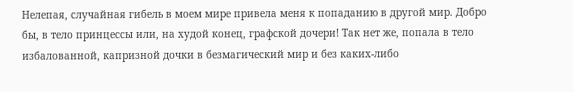Нелепая, случайная гибель в моем мире привела меня к попаданию в другой мир. Добро бы, в тело принцессы или, на худой конец, графской дочери! Так нет же, попала в тело избалованной, капризной дочки в безмагический мир и без каких-либо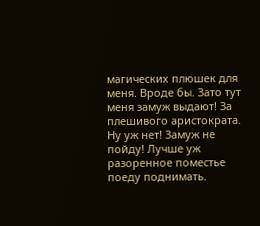магических плюшек для меня. Вроде бы. Зато тут меня замуж выдают! За плешивого аристократа. Ну уж нет! Замуж не пойду! Лучше уж разоренное поместье поеду поднимать.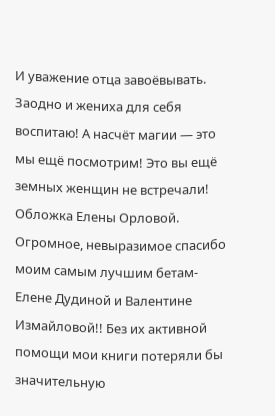И уважение отца завоёвывать. Заодно и жениха для себя воспитаю! А насчёт магии — это мы ещё посмотрим! Это вы ещё земных женщин не встречали! Обложка Елены Орловой. Огромное, невыразимое спасибо моим самым лучшим бетам-Елене Дудиной и Валентине Измайловой!! Без их активной помощи мои книги потеряли бы значительную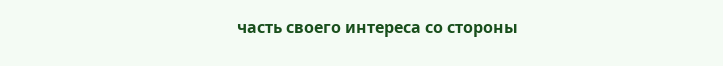часть своего интереса со стороны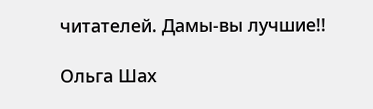читателей. Дамы-вы лучшие!!

Ольга Шах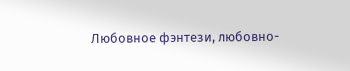Любовное фэнтези, любовно-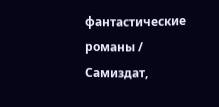фантастические романы / Самиздат,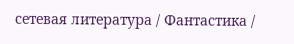сетевая литература / Фантастика /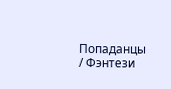Попаданцы / Фэнтези